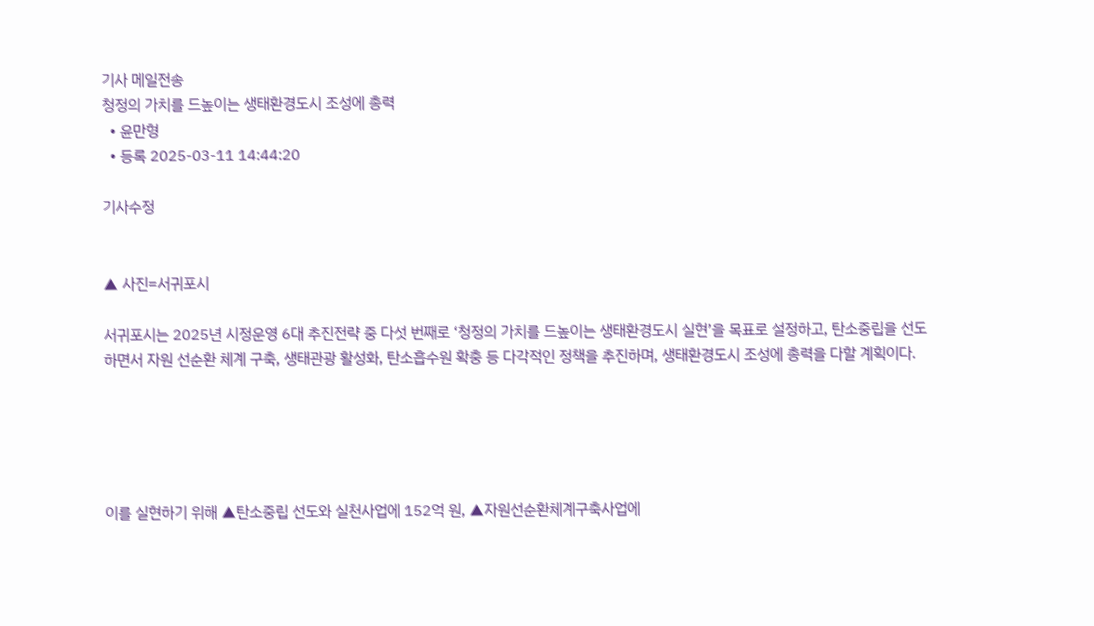기사 메일전송
청정의 가치를 드높이는 생태환경도시 조성에 총력
  • 윤만형
  • 등록 2025-03-11 14:44:20

기사수정


▲ 사진=서귀포시

서귀포시는 2025년 시정운영 6대 추진전략 중 다섯 번째로 ‘청정의 가치를 드높이는 생태환경도시 실현’을 목표로 설정하고, 탄소중립을 선도하면서 자원 선순환 체계 구축, 생태관광 활성화, 탄소흡수원 확충 등 다각적인 정책을 추진하며, 생태환경도시 조성에 총력을 다할 계획이다.





이를 실현하기 위해 ▲탄소중립 선도와 실천사업에 152억 원, ▲자원선순환체계구축사업에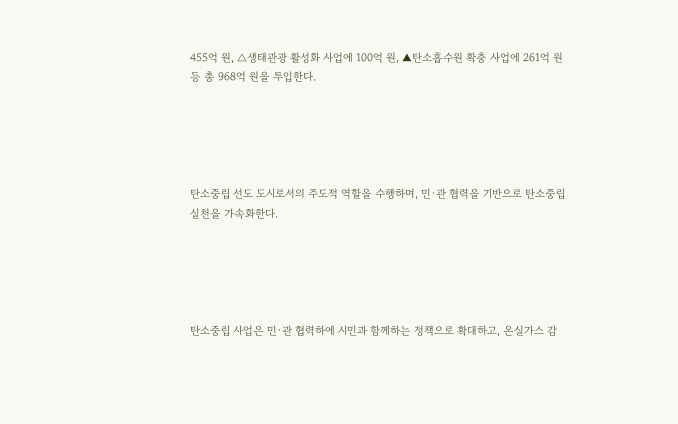455억 원, △생태관광 활성화 사업에 100억 원, ▲탄소흡수원 확충 사업에 261억 원 등 총 968억 원을 투입한다.





탄소중립 선도 도시로서의 주도적 역할을 수행하며, 민·관 협력을 기반으로 탄소중립 실천을 가속화한다.





탄소중립 사업은 민·관 협력하에 시민과 함께하는 정책으로 확대하고, 온실가스 감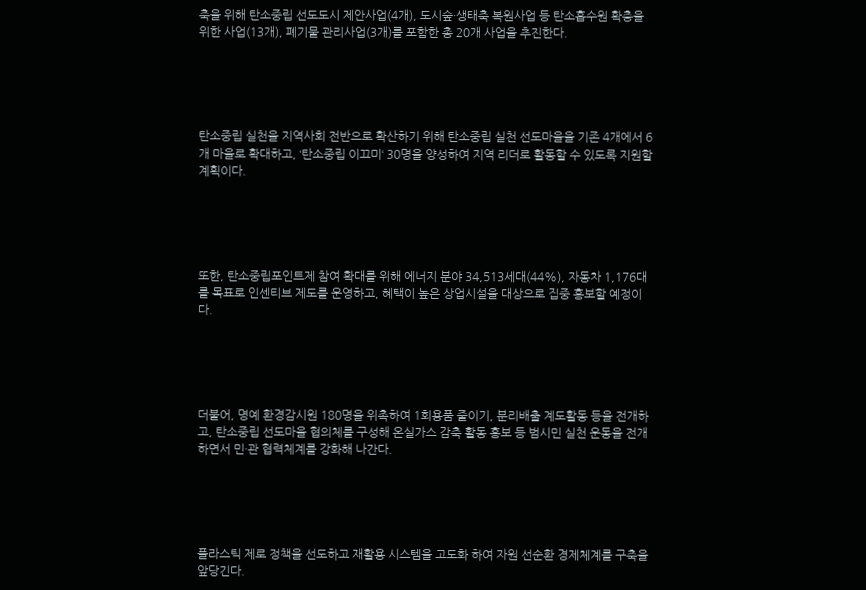축을 위해 탄소중립 선도도시 제안사업(4개), 도시숲·생태축 복원사업 등 탄소흡수원 확충을 위한 사업(13개), 폐기물 관리사업(3개)를 포함한 총 20개 사업을 추진한다.





탄소중립 실천을 지역사회 전반으로 확산하기 위해 탄소중립 실천 선도마을을 기존 4개에서 6개 마을로 확대하고, ‘탄소중립 이끄미‘ 30명을 양성하여 지역 리더로 활동할 수 있도록 지원할 계획이다.





또한, 탄소중립포인트제 참여 확대를 위해 에너지 분야 34,513세대(44%), 자동차 1,176대를 목표로 인센티브 제도를 운영하고, 혜택이 높은 상업시설을 대상으로 집중 홍보할 예정이다.





더불어, 명예 환경감시원 180명을 위촉하여 1회용품 줄이기, 분리배출 계도활동 등을 전개하고, 탄소중립 선도마을 협의체를 구성해 온실가스 감축 활동 홍보 등 범시민 실천 운동을 전개하면서 민·관 협력체계를 강화해 나간다.





플라스틱 제로 정책을 선도하고 재활용 시스템을 고도화 하여 자원 선순환 경제체계를 구축을 앞당긴다.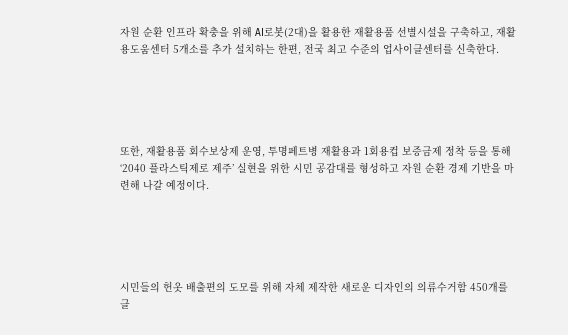자원 순환 인프라 확충을 위해 AI로봇(2대)을 활용한 재활용품 선별시설을 구축하고, 재활용도움센터 5개소를 추가 설치하는 한편, 전국 최고 수준의 업사이클센터를 신축한다.





또한, 재활용품 회수보상제 운영, 투명페트병 재활용과 1회용컵 보증금제 정착 등을 통해 ‘2040 플라스틱제로 제주’ 실현을 위한 시민 공감대를 형성하고 자원 순환 경제 기반을 마련해 나갈 예정이다.





시민들의 헌옷 배출편의 도모를 위해 자체 제작한 새로운 디자인의 의류수거함 450개를 클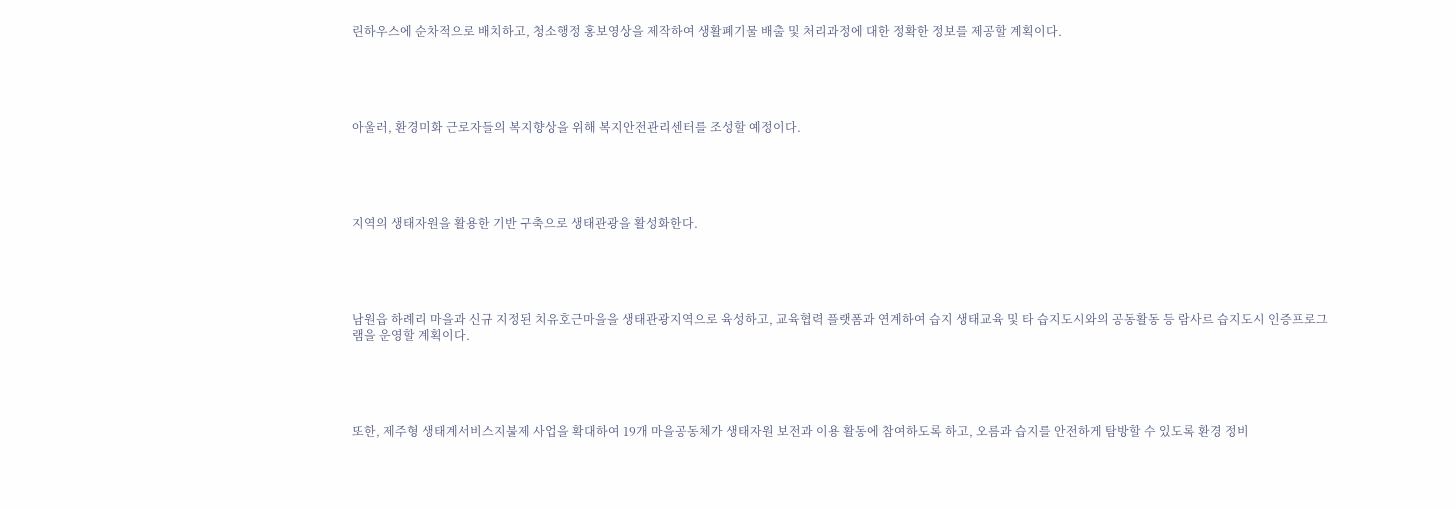린하우스에 순차적으로 배치하고, 청소행정 홍보영상을 제작하여 생활폐기물 배출 및 처리과정에 대한 정확한 정보를 제공할 계획이다.





아울러, 환경미화 근로자들의 복지향상을 위해 복지안전관리센터를 조성할 예정이다.





지역의 생태자원을 활용한 기반 구축으로 생태관광을 활성화한다.





남원읍 하례리 마을과 신규 지정된 치유호근마을을 생태관광지역으로 육성하고, 교육협력 플랫폼과 연계하여 습지 생태교육 및 타 습지도시와의 공동활동 등 람사르 습지도시 인증프로그램을 운영할 계획이다.





또한, 제주형 생태계서비스지불제 사업을 확대하여 19개 마을공동체가 생태자원 보전과 이용 활동에 참여하도록 하고, 오름과 습지를 안전하게 탐방할 수 있도록 환경 정비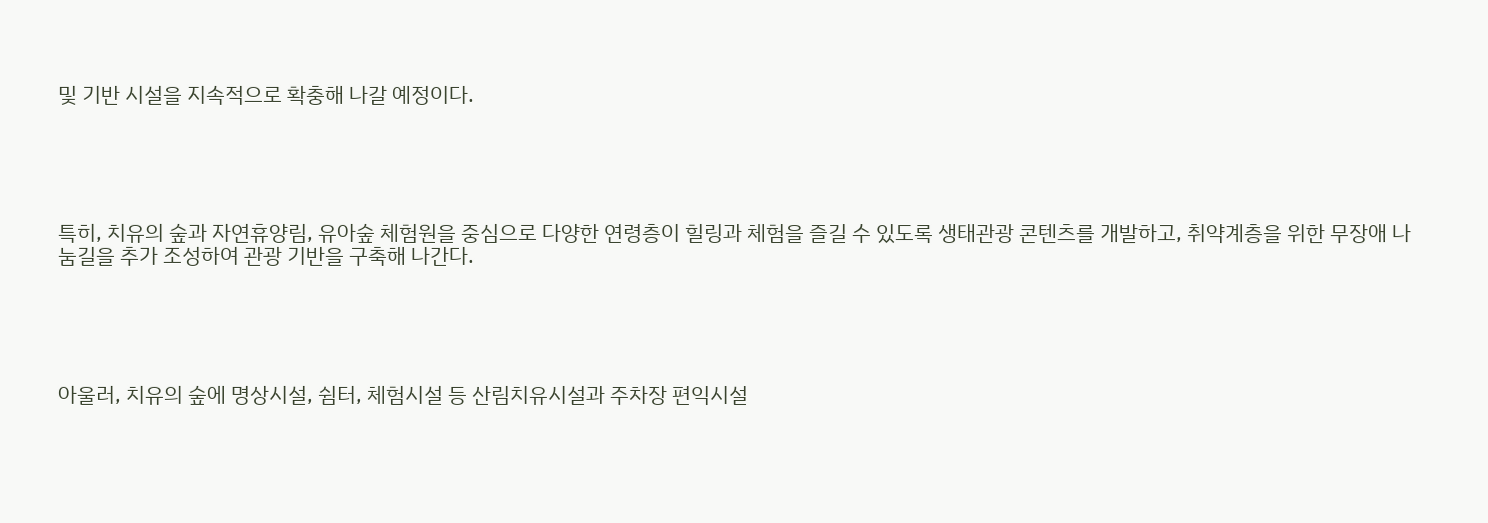및 기반 시설을 지속적으로 확충해 나갈 예정이다.





특히, 치유의 숲과 자연휴양림, 유아숲 체험원을 중심으로 다양한 연령층이 힐링과 체험을 즐길 수 있도록 생태관광 콘텐츠를 개발하고, 취약계층을 위한 무장애 나눔길을 추가 조성하여 관광 기반을 구축해 나간다.





아울러, 치유의 숲에 명상시설, 쉼터, 체험시설 등 산림치유시설과 주차장 편익시설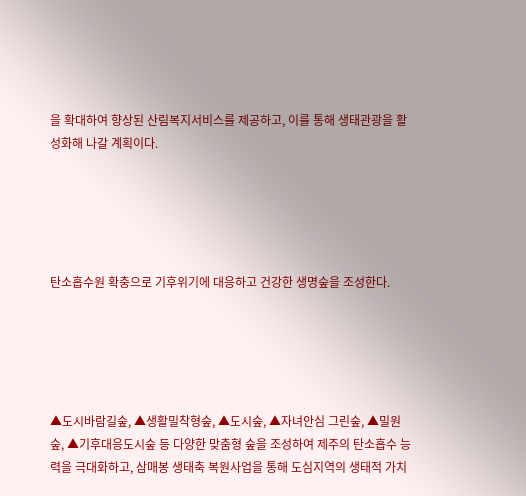을 확대하여 향상된 산림복지서비스를 제공하고, 이를 통해 생태관광을 활성화해 나갈 계획이다.





탄소흡수원 확충으로 기후위기에 대응하고 건강한 생명숲을 조성한다.





▲도시바람길숲, ▲생활밀착형숲, ▲도시숲, ▲자녀안심 그린숲, ▲밀원숲, ▲기후대응도시숲 등 다양한 맞춤형 숲을 조성하여 제주의 탄소흡수 능력을 극대화하고, 삼매봉 생태축 복원사업을 통해 도심지역의 생태적 가치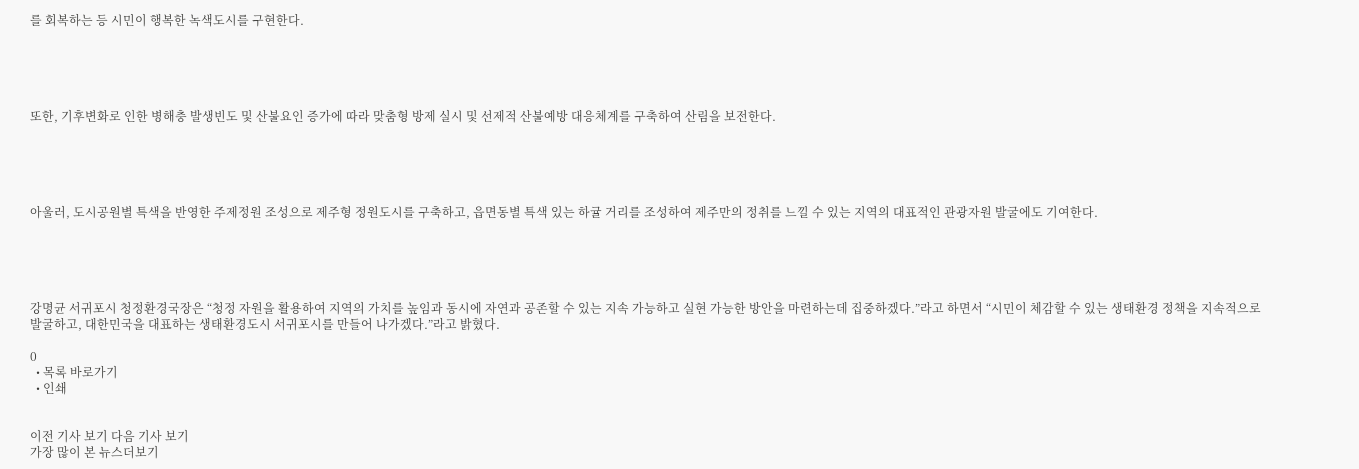를 회복하는 등 시민이 행복한 녹색도시를 구현한다.





또한, 기후변화로 인한 병해충 발생빈도 및 산불요인 증가에 따라 맞춤형 방제 실시 및 선제적 산불예방 대응체계를 구축하여 산림을 보전한다.





아울러, 도시공원별 특색을 반영한 주제정원 조성으로 제주형 정원도시를 구축하고, 읍면동별 특색 있는 하귤 거리를 조성하여 제주만의 정취를 느낄 수 있는 지역의 대표적인 관광자원 발굴에도 기여한다.





강명균 서귀포시 청정환경국장은 “청정 자원을 활용하여 지역의 가치를 높임과 동시에 자연과 공존할 수 있는 지속 가능하고 실현 가능한 방안을 마련하는데 집중하겠다.”라고 하면서 “시민이 체감할 수 있는 생태환경 정책을 지속적으로 발굴하고, 대한민국을 대표하는 생태환경도시 서귀포시를 만들어 나가겠다.”라고 밝혔다.

0
  • 목록 바로가기
  • 인쇄


이전 기사 보기 다음 기사 보기
가장 많이 본 뉴스더보기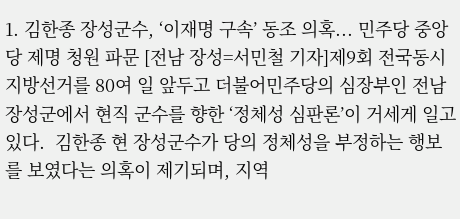1. 김한종 장성군수, ‘이재명 구속’ 동조 의혹... 민주당 중앙당 제명 청원 파문 [전남 장성=서민철 기자]제9회 전국동시지방선거를 80여 일 앞두고 더불어민주당의 심장부인 전남 장성군에서 현직 군수를 향한 ‘정체성 심판론’이 거세게 일고 있다.  김한종 현 장성군수가 당의 정체성을 부정하는 행보를 보였다는 의혹이 제기되며, 지역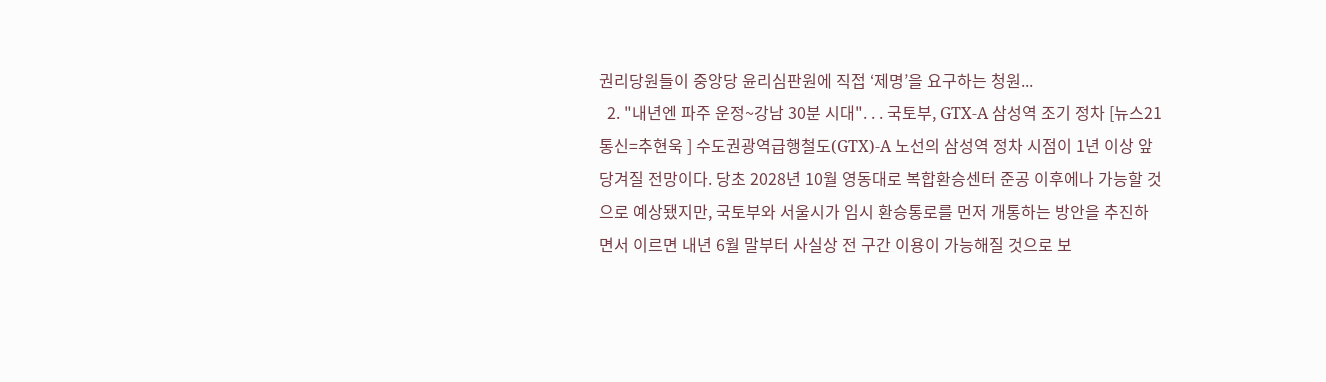권리당원들이 중앙당 윤리심판원에 직접 ‘제명’을 요구하는 청원...
  2. "내년엔 파주 운정~강남 30분 시대". . . 국토부, GTX-A 삼성역 조기 정차 [뉴스21 통신=추현욱 ] 수도권광역급행철도(GTX)-A 노선의 삼성역 정차 시점이 1년 이상 앞당겨질 전망이다. 당초 2028년 10월 영동대로 복합환승센터 준공 이후에나 가능할 것으로 예상됐지만, 국토부와 서울시가 임시 환승통로를 먼저 개통하는 방안을 추진하면서 이르면 내년 6월 말부터 사실상 전 구간 이용이 가능해질 것으로 보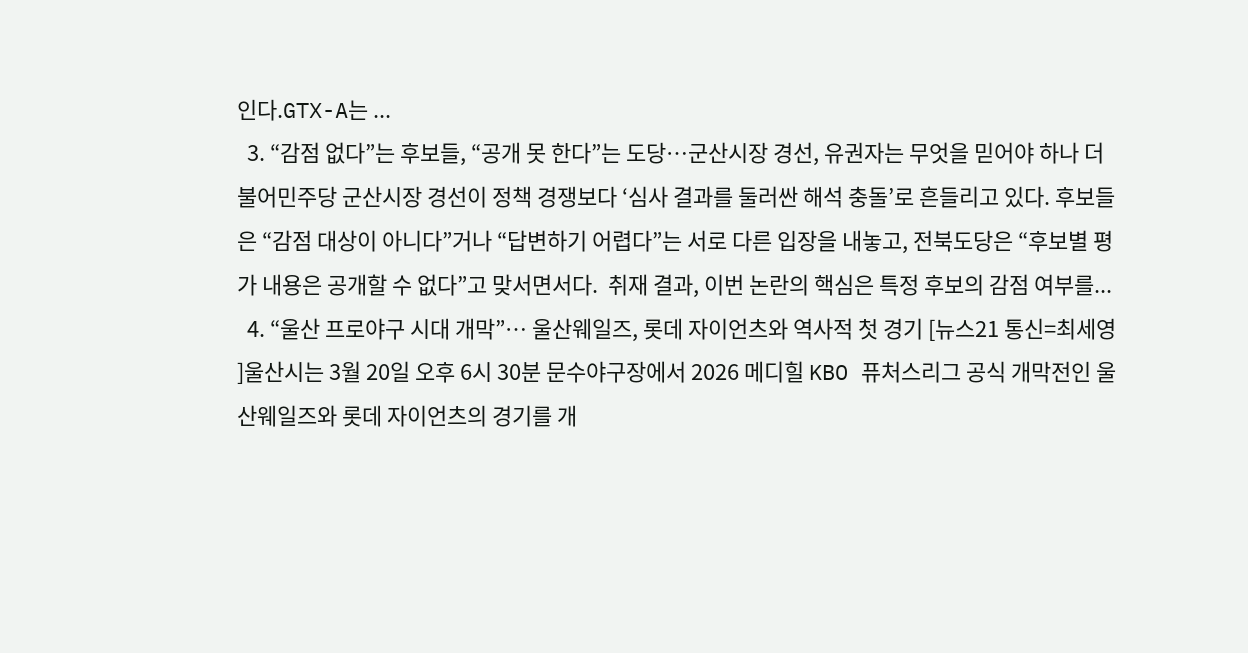인다.GTX-A는 ...
  3. “감점 없다”는 후보들, “공개 못 한다”는 도당…군산시장 경선, 유권자는 무엇을 믿어야 하나 더불어민주당 군산시장 경선이 정책 경쟁보다 ‘심사 결과를 둘러싼 해석 충돌’로 흔들리고 있다. 후보들은 “감점 대상이 아니다”거나 “답변하기 어렵다”는 서로 다른 입장을 내놓고, 전북도당은 “후보별 평가 내용은 공개할 수 없다”고 맞서면서다.  취재 결과, 이번 논란의 핵심은 특정 후보의 감점 여부를...
  4. “울산 프로야구 시대 개막”… 울산웨일즈, 롯데 자이언츠와 역사적 첫 경기 [뉴스21 통신=최세영 ]울산시는 3월 20일 오후 6시 30분 문수야구장에서 2026 메디힐 KBO 퓨처스리그 공식 개막전인 울산웨일즈와 롯데 자이언츠의 경기를 개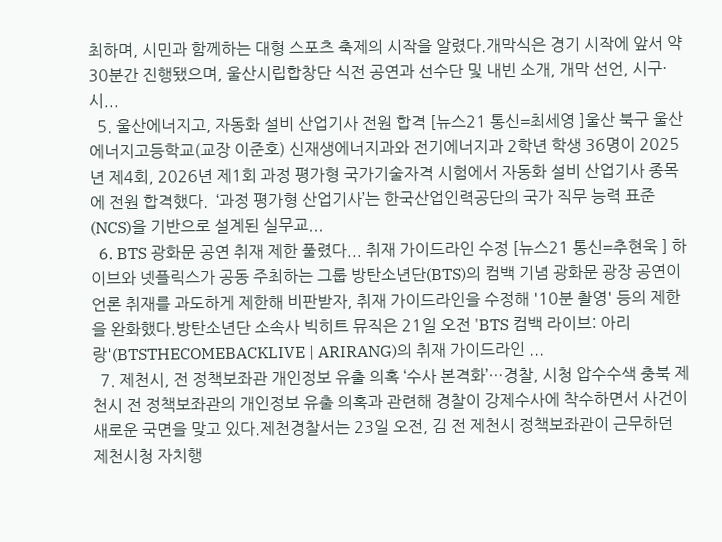최하며, 시민과 함께하는 대형 스포츠 축제의 시작을 알렸다.개막식은 경기 시작에 앞서 약 30분간 진행됐으며, 울산시립합창단 식전 공연과 선수단 및 내빈 소개, 개막 선언, 시구·시...
  5. 울산에너지고, 자동화 설비 산업기사 전원 합격 [뉴스21 통신=최세영 ]울산 북구 울산에너지고등학교(교장 이준호) 신재생에너지과와 전기에너지과 2학년 학생 36명이 2025년 제4회, 2026년 제1회 과정 평가형 국가기술자격 시험에서 자동화 설비 산업기사 종목에 전원 합격했다.  ‘과정 평가형 산업기사’는 한국산업인력공단의 국가 직무 능력 표준(NCS)을 기반으로 설계된 실무교...
  6. BTS 광화문 공연 취재 제한 풀렸다... 취재 가이드라인 수정 [뉴스21 통신=추현욱 ] 하이브와 넷플릭스가 공동 주최하는 그룹 방탄소년단(BTS)의 컴백 기념 광화문 광장 공연이 언론 취재를 과도하게 제한해 비판받자, 취재 가이드라인을 수정해 '10분 촬영' 등의 제한을 완화했다.방탄소년단 소속사 빅히트 뮤직은 21일 오전 'BTS 컴백 라이브: 아리랑'(BTSTHECOMEBACKLIVE | ARIRANG)의 취재 가이드라인 ...
  7. 제천시, 전 정책보좌관 개인정보 유출 의혹 ‘수사 본격화’…경찰, 시청 압수수색 충북 제천시 전 정책보좌관의 개인정보 유출 의혹과 관련해 경찰이 강제수사에 착수하면서 사건이 새로운 국면을 맞고 있다.제천경찰서는 23일 오전, 김 전 제천시 정책보좌관이 근무하던 제천시청 자치행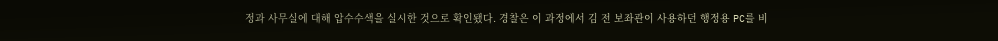정과 사무실에 대해 압수수색을 실시한 것으로 확인됐다. 경찰은 이 과정에서 김 전 보좌관이 사용하던 행정용 PC를 비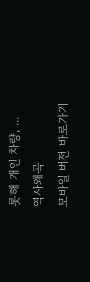롯해 개인 차량, ...
역사왜곡
모바일 버전 바로가기